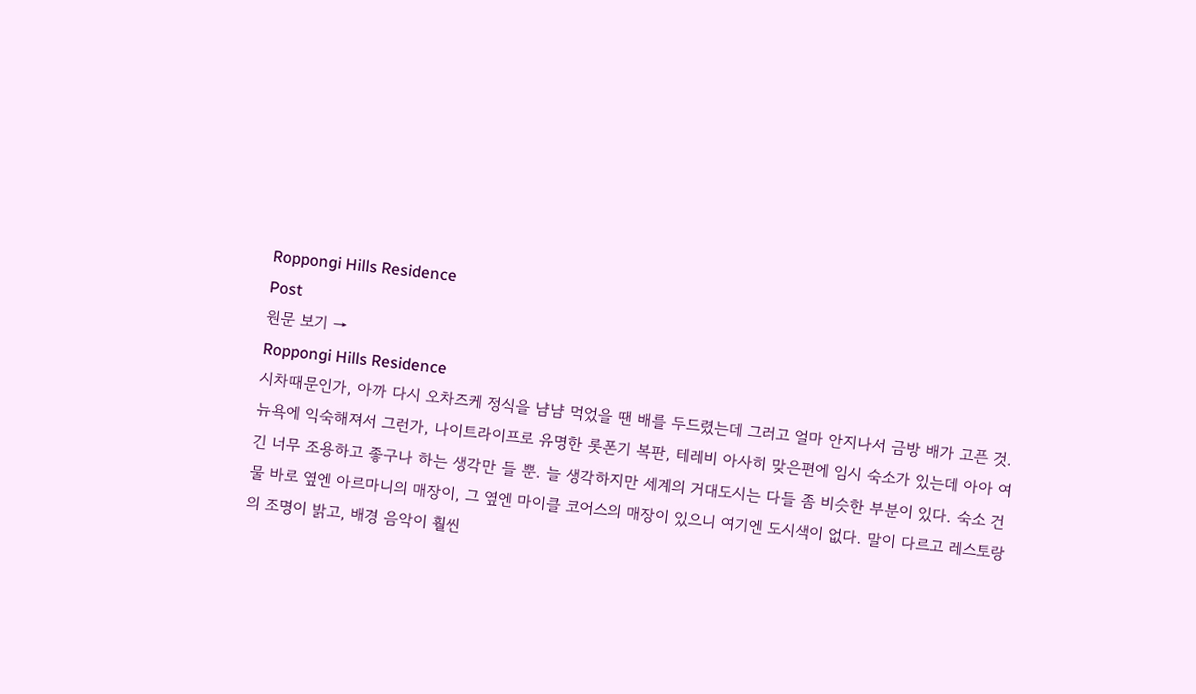Roppongi Hills Residence
Post
원문 보기 →
Roppongi Hills Residence
시차때문인가, 아까 다시 오차즈케 정식을 냠냠 먹었을 땐 배를 두드렸는데 그러고 얼마 안지나서 금방 배가 고픈 것. 뉴욕에 익숙해져서 그런가, 나이트라이프로 유명한 롯폰기 복판, 테레비 아사히 맞은편에 임시 숙소가 있는데 아아 여긴 너무 조용하고 좋구나 하는 생각만 들 뿐. 늘 생각하지만 세계의 거대도시는 다들 좀 비슷한 부분이 있다. 숙소 건물 바로 옆엔 아르마니의 매장이, 그 옆엔 마이클 코어스의 매장이 있으니 여기엔 도시색이 없다. 말이 다르고 레스토랑의 조명이 밝고, 배경 음악이 훨씬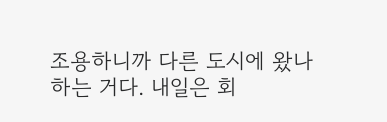조용하니까 다른 도시에 왔나 하는 거다. 내일은 회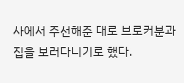사에서 주선해준 대로 브로커분과 집을 보러다니기로 했다.